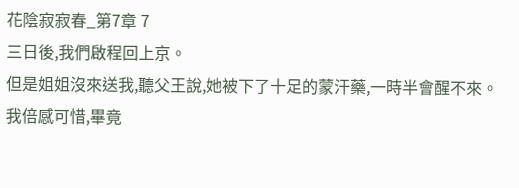花陰寂寂春_第7章 7
三日後,我們啟程回上京。
但是姐姐沒來送我,聽父王說,她被下了十足的蒙汗藥,一時半會醒不來。
我倍感可惜,畢竟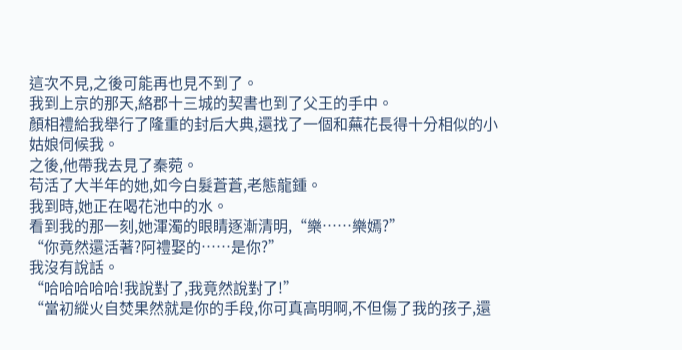這次不見,之後可能再也見不到了。
我到上京的那天,絡郡十三城的契書也到了父王的手中。
顏相禮給我舉行了隆重的封后大典,還找了一個和蕪花長得十分相似的小姑娘伺候我。
之後,他帶我去見了秦菀。
苟活了大半年的她,如今白髮蒼蒼,老態龍鍾。
我到時,她正在喝花池中的水。
看到我的那一刻,她渾濁的眼睛逐漸清明,“樂……樂嫣?”
“你竟然還活著?阿禮娶的……是你?”
我沒有說話。
“哈哈哈哈哈!我說對了,我竟然說對了!”
“當初縱火自焚果然就是你的手段,你可真高明啊,不但傷了我的孩子,還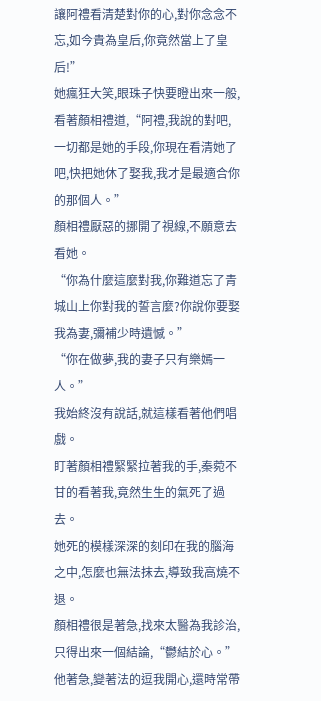讓阿禮看清楚對你的心,對你念念不忘,如今貴為皇后,你竟然當上了皇后!”
她瘋狂大笑,眼珠子快要瞪出來一般,看著顏相禮道,“阿禮,我說的對吧,一切都是她的手段,你現在看清她了吧,快把她休了娶我,我才是最適合你的那個人。”
顏相禮厭惡的挪開了視線,不願意去看她。
“你為什麼這麼對我,你難道忘了青城山上你對我的誓言麼?你說你要娶我為妻,彌補少時遺憾。”
“你在做夢,我的妻子只有樂嫣一人。”
我始終沒有說話,就這樣看著他們唱戲。
盯著顏相禮緊緊拉著我的手,秦菀不甘的看著我,竟然生生的氣死了過去。
她死的模樣深深的刻印在我的腦海之中,怎麼也無法抹去,導致我高燒不退。
顏相禮很是著急,找來太醫為我診治,只得出來一個結論,“鬱結於心。”
他著急,變著法的逗我開心,還時常帶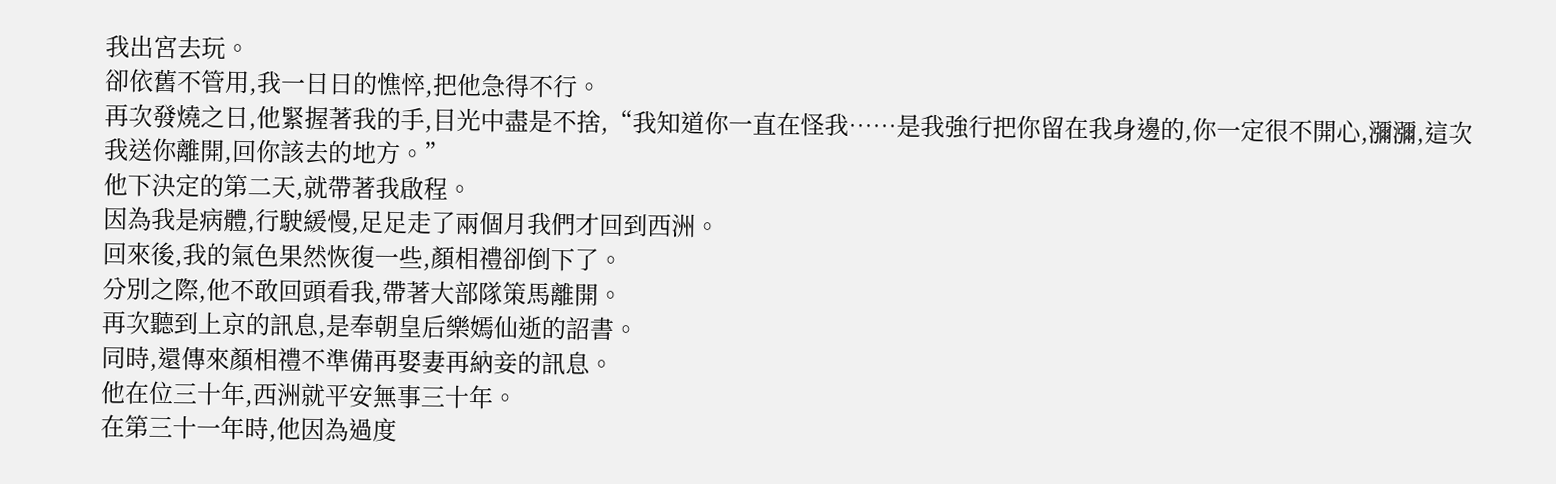我出宮去玩。
卻依舊不管用,我一日日的憔悴,把他急得不行。
再次發燒之日,他緊握著我的手,目光中盡是不捨,“我知道你一直在怪我……是我強行把你留在我身邊的,你一定很不開心,瀰瀰,這次我送你離開,回你該去的地方。”
他下決定的第二天,就帶著我啟程。
因為我是病體,行駛緩慢,足足走了兩個月我們才回到西洲。
回來後,我的氣色果然恢復一些,顏相禮卻倒下了。
分別之際,他不敢回頭看我,帶著大部隊策馬離開。
再次聽到上京的訊息,是奉朝皇后樂嫣仙逝的詔書。
同時,還傳來顏相禮不準備再娶妻再納妾的訊息。
他在位三十年,西洲就平安無事三十年。
在第三十一年時,他因為過度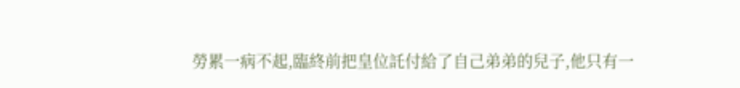勞累一病不起,臨終前把皇位託付給了自己弟弟的兒子,他只有一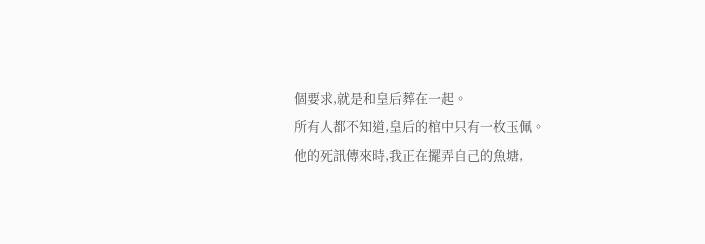個要求,就是和皇后葬在一起。
所有人都不知道,皇后的棺中只有一枚玉佩。
他的死訊傳來時,我正在擺弄自己的魚塘,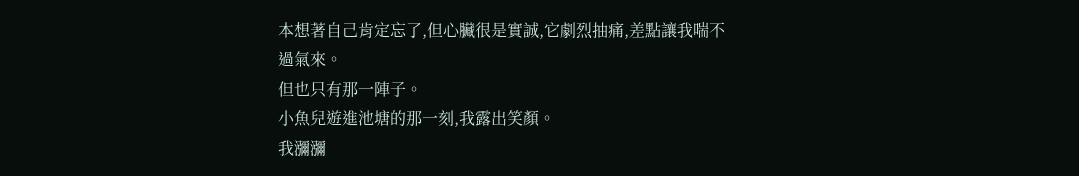本想著自己肯定忘了,但心臟很是實誠,它劇烈抽痛,差點讓我喘不過氣來。
但也只有那一陣子。
小魚兒遊進池塘的那一刻,我露出笑顏。
我瀰瀰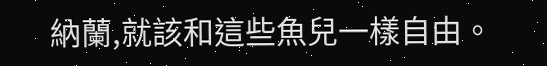納蘭,就該和這些魚兒一樣自由。